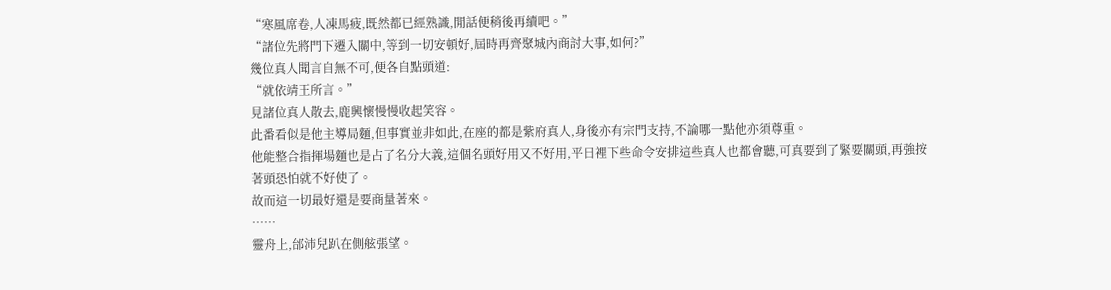“寒風席卷,人凍馬疲,既然都已經熟識,閒話便稍後再續吧。”
“諸位先將門下遷入關中,等到一切安頓好,屆時再齊聚城內商討大事,如何?”
幾位真人聞言自無不可,便各自點頭道:
“就依靖王所言。”
見諸位真人散去,鹿興懷慢慢收起笑容。
此番看似是他主導局麵,但事實並非如此,在座的都是紫府真人,身後亦有宗門支持,不論哪一點他亦須尊重。
他能整合指揮場麵也是占了名分大義,這個名頭好用又不好用,平日裡下些命令安排這些真人也都會聽,可真要到了緊要關頭,再強按著頭恐怕就不好使了。
故而這一切最好還是要商量著來。
……
靈舟上,邰沛兒趴在側舷張望。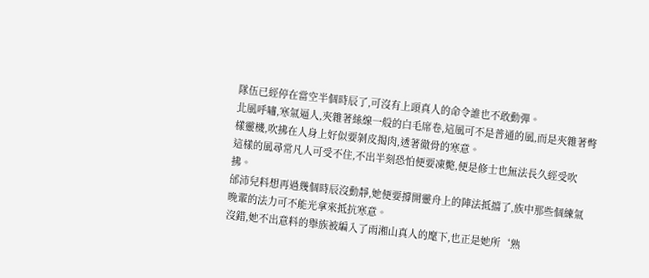隊伍已經停在當空半個時辰了,可沒有上頭真人的命令誰也不敢動彈。
北風呼嘯,寒氣逼人,夾雜著絲線一般的白毛席卷,這風可不是普通的風,而是夾雜著彆樣靈機,吹拂在人身上好似要剝皮揭肉,透著徹骨的寒意。
這樣的風尋常凡人可受不住,不出半刻恐怕便要凍斃,便是修士也無法長久經受吹拂。
邰沛兒料想再過幾個時辰沒動靜,她便要撐開靈舟上的陣法抵擋了,族中那些個練氣晚輩的法力可不能光拿來抵抗寒意。
沒錯,她不出意料的舉族被編入了雨湘山真人的麾下,也正是她所‘熟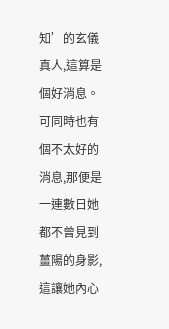知’的玄儀真人,這算是個好消息。
可同時也有個不太好的消息,那便是一連數日她都不曾見到薑陽的身影,這讓她內心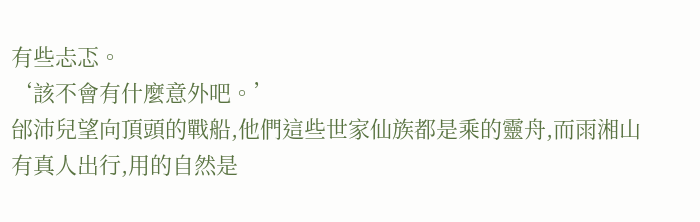有些忐忑。
‘該不會有什麼意外吧。’
邰沛兒望向頂頭的戰船,他們這些世家仙族都是乘的靈舟,而雨湘山有真人出行,用的自然是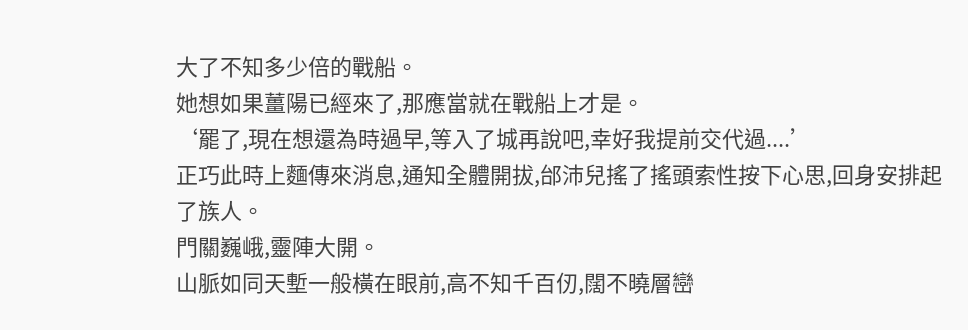大了不知多少倍的戰船。
她想如果薑陽已經來了,那應當就在戰船上才是。
‘罷了,現在想還為時過早,等入了城再說吧,幸好我提前交代過....’
正巧此時上麵傳來消息,通知全體開拔,邰沛兒搖了搖頭索性按下心思,回身安排起了族人。
門關巍峨,靈陣大開。
山脈如同天塹一般橫在眼前,高不知千百仞,闊不曉層巒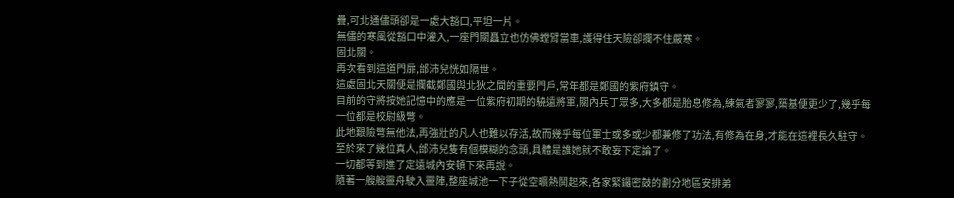疊,可北通儘頭卻是一處大豁口,平坦一片。
無儘的寒風從豁口中灌入,一座門關矗立也仿佛螳臂當車,護得住天險卻攔不住嚴寒。
固北關。
再次看到這道門扉,邰沛兒恍如隔世。
這處固北天關便是攔截鄭國與北狄之間的重要門戶,常年都是鄭國的紫府鎮守。
目前的守將按她記憶中的應是一位紫府初期的驍遠將軍,關內兵丁眾多,大多都是胎息修為,練氣者寥寥,築基便更少了,幾乎每一位都是校尉級彆。
此地艱險彆無他法,再強壯的凡人也難以存活,故而幾乎每位軍士或多或少都兼修了功法,有修為在身,才能在這裡長久駐守。
至於來了幾位真人,邰沛兒隻有個模糊的念頭,具體是誰她就不敢妄下定論了。
一切都等到進了定遠城內安頓下來再說。
隨著一艘艘靈舟駛入靈陣,整座城池一下子從空曠熱鬨起來,各家緊鑼密鼓的劃分地區安排弟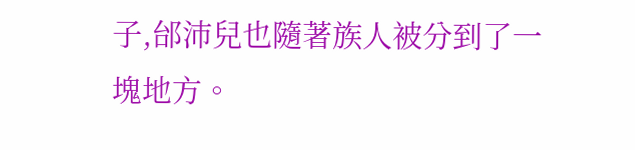子,邰沛兒也隨著族人被分到了一塊地方。